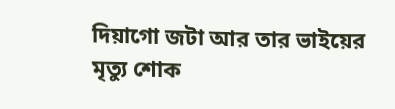দিয়াগো জটা আর তার ভাইয়ের মৃত্যু শোক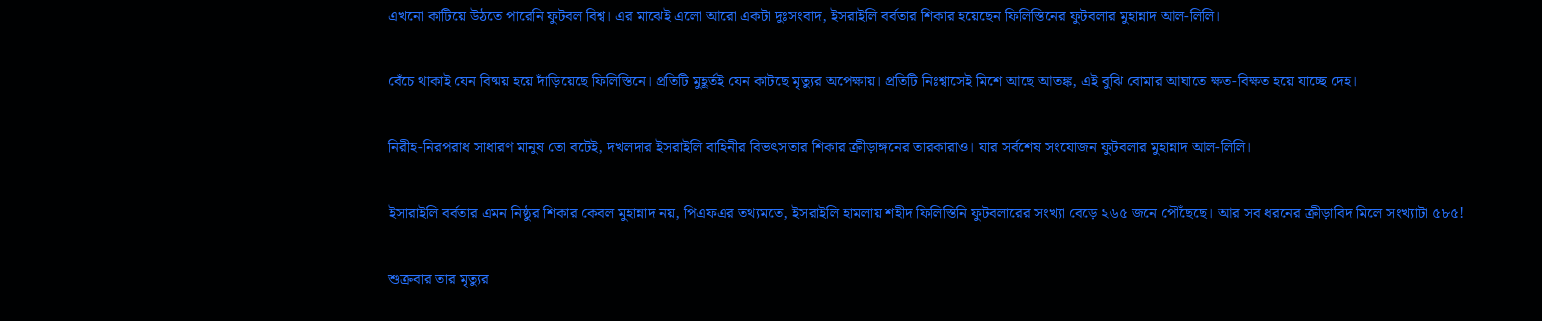এখনো কাটিয়ে উঠতে পারেনি ফুটবল বিশ্ব। এর মাঝেই এলো আরো একটা দুঃসংবাদ, ইসরাইলি বর্বতার শিকার হয়েছেন ফিলিস্তিনের ফুটবলার মুহান্নাদ আল-লিলি।

বেঁচে থাকাই যেন বিষ্ময় হয়ে দাঁড়িয়েছে ফিলিস্তিনে। প্রতিটি মুহূর্তই যেন কাটছে মৃত্যুর অপেক্ষায়। প্রতিটি নিঃশ্বাসেই মিশে আছে আতঙ্ক, এই বুঝি বোমার আঘাতে ক্ষত-বিক্ষত হয়ে যাচ্ছে দেহ।

নিরীহ-নিরপরাধ সাধারণ মানুষ তো বটেই, দখলদার ইসরাইলি বাহিনীর বিভৎসতার শিকার ক্রীড়াঙ্গনের তারকারাও। যার সর্বশেষ সংযোজন ফুটবলার মুহান্নাদ আল-লিলি।

ইসারাইলি বর্বতার এমন নিষ্ঠুর শিকার কেবল মুহান্নাদ নয়, পিএফএর তথ্যমতে, ইসরাইলি হামলায় শহীদ ফিলিস্তিনি ফুটবলারের সংখ্যা বেড়ে ২৬৫ জনে পৌঁছেছে। আর সব ধরনের ক্রীড়াবিদ মিলে সংখ্যাটা ৫৮৫!

শুক্রবার তার মৃত্যুর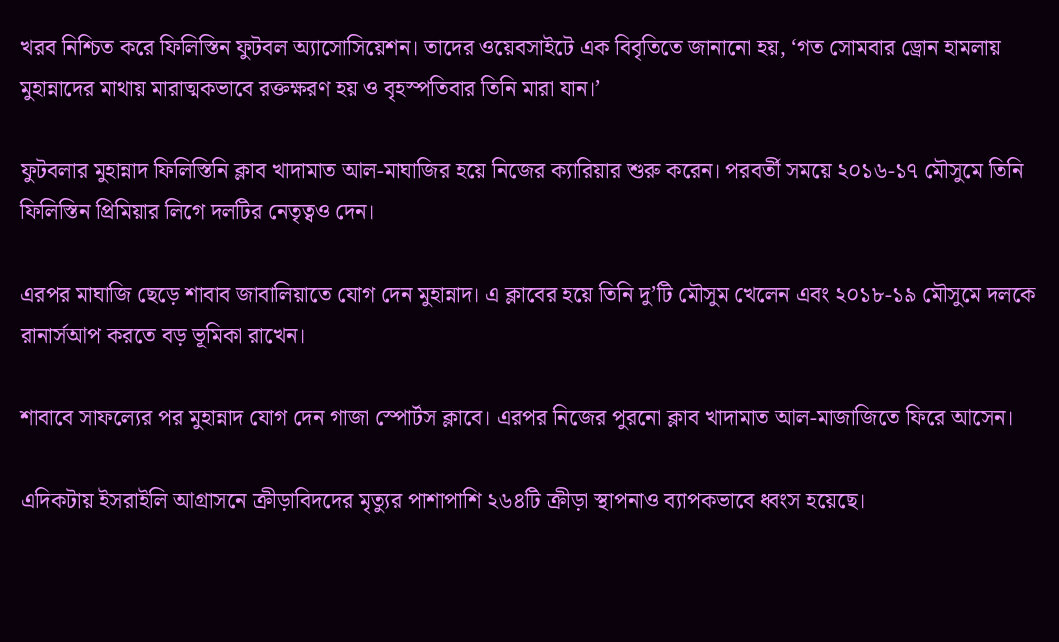খরব নিশ্চিত করে ফিলিস্তিন ফুটবল অ্যাসোসিয়েশন। তাদের ওয়েবসাইটে এক বিবৃতিতে জানানো হয়, ‘গত সোমবার ড্রোন হামলায় মুহান্নাদের মাথায় মারাত্মকভাবে রক্তক্ষরণ হয় ও বৃহস্পতিবার তিনি মারা যান।’

ফুটবলার মুহান্নাদ ফিলিস্তিনি ক্লাব খাদামাত আল-মাঘাজির হয়ে নিজের ক্যারিয়ার শুরু করেন। পরবর্তী সময়ে ২০১৬-১৭ মৌসুমে তিনি ফিলিস্তিন প্রিমিয়ার লিগে দলটির নেতৃত্বও দেন।

এরপর মাঘাজি ছেড়ে শাবাব জাবালিয়াতে যোগ দেন মুহান্নাদ। এ ক্লাবের হয়ে তিনি দু’টি মৌসুম খেলেন এবং ২০১৮-১৯ মৌসুমে দলকে রানার্সআপ করতে বড় ভূমিকা রাখেন।

শাবাবে সাফল্যের পর মুহান্নাদ যোগ দেন গাজা স্পোর্টস ক্লাবে। এরপর নিজের পুরনো ক্লাব খাদামাত আল-মাজাজিতে ফিরে আসেন।

এদিকটায় ইসরাইলি আগ্রাসনে ক্রীড়াবিদদের মৃত্যুর পাশাপাশি ২৬৪টি ক্রীড়া স্থাপনাও ব্যাপকভাবে ধ্বংস হয়েছে।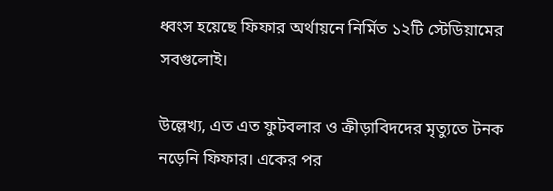ধ্বংস হয়েছে ফিফার অর্থায়নে নির্মিত ১২টি স্টেডিয়ামের সবগুলোই।

উল্লেখ্য, এত এত ফুটবলার ও ক্রীড়াবিদদের মৃত্যুতে টনক নড়েনি ফিফার। একের পর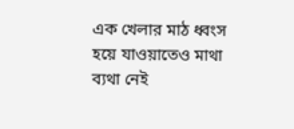এক খেলার মাঠ ধ্বংস হয়ে যাওয়াতেও মাথা ব্যথা নেই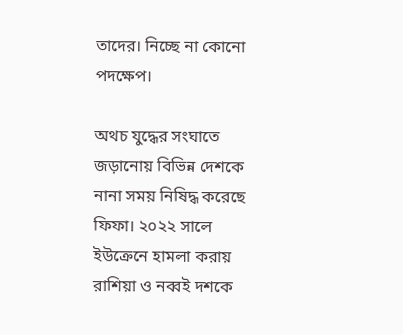তাদের। নিচ্ছে না কোনো পদক্ষেপ।

অথচ যুদ্ধের সংঘাতে জড়ানোয় বিভিন্ন দেশকে নানা সময় নিষিদ্ধ করেছে ফিফা। ২০২২ সালে ইউক্রেনে হামলা করায় রাশিয়া ও নব্বই দশকে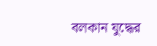বলকান যুদ্ধের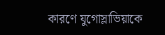কারণে যুগোস্লাভিয়াকে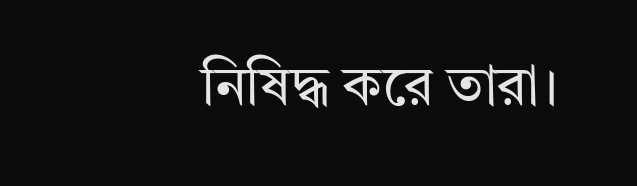নিষিদ্ধ করে তারা।